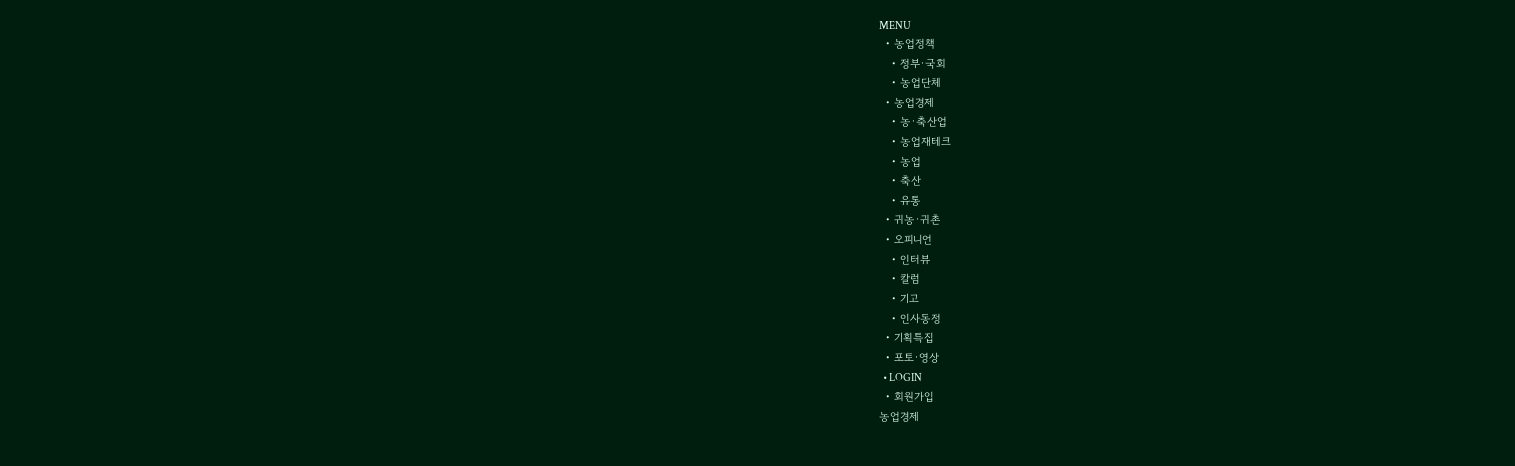MENU
  • 농업정책
    • 정부·국회
    • 농업단체
  • 농업경제
    • 농·축산업
    • 농업재테크
    • 농업
    • 축산
    • 유통
  • 귀농·귀촌
  • 오피니언
    • 인터뷰
    • 칼럼
    • 기고
    • 인사동정
  • 기획특집
  • 포토·영상
  • LOGIN
  • 회원가입
농업경제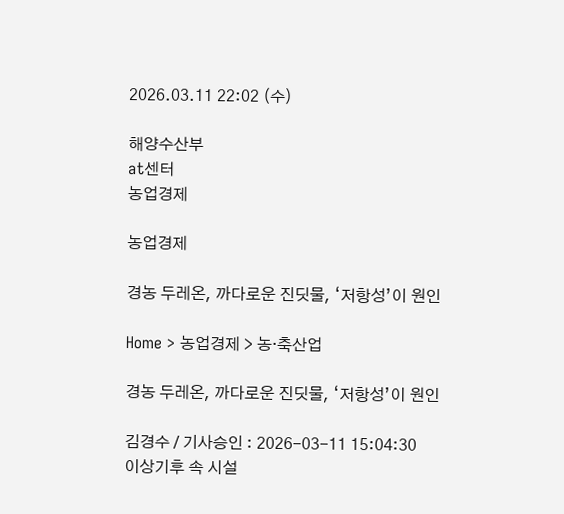2026.03.11 22:02 (수)

해양수산부
at센터
농업경제

농업경제

경농 두레온, 까다로운 진딧물, ‘저항성’이 원인

Home > 농업경제 > 농·축산업

경농 두레온, 까다로운 진딧물, ‘저항성’이 원인

김경수 / 기사승인 : 2026-03-11 15:04:30
이상기후 속 시설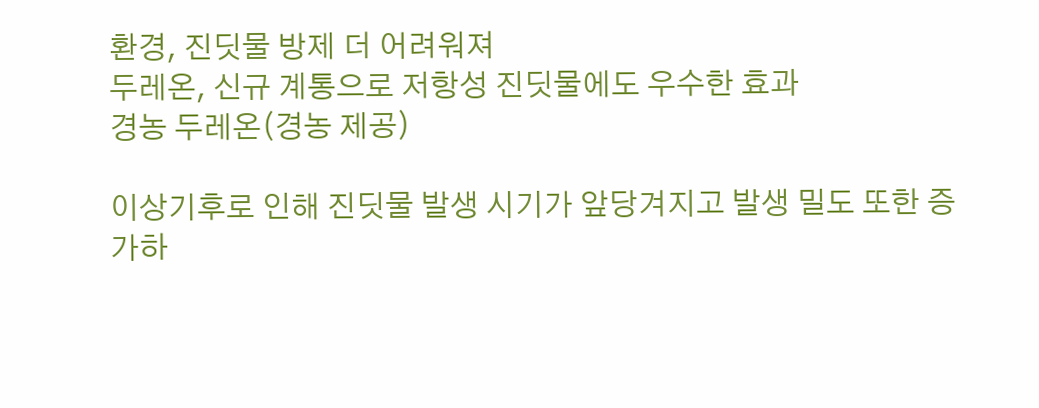환경, 진딧물 방제 더 어려워져
두레온, 신규 계통으로 저항성 진딧물에도 우수한 효과
경농 두레온(경농 제공)

이상기후로 인해 진딧물 발생 시기가 앞당겨지고 발생 밀도 또한 증가하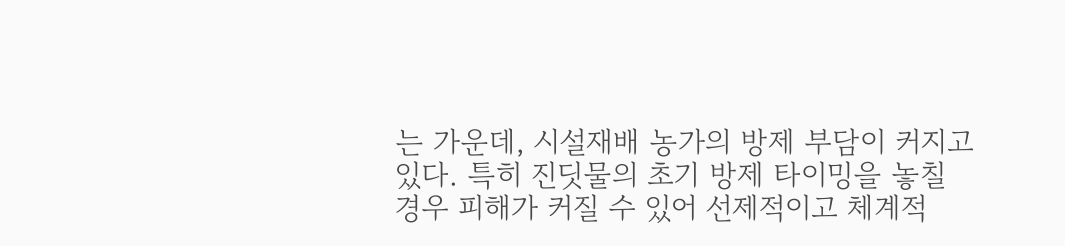는 가운데, 시설재배 농가의 방제 부담이 커지고 있다. 특히 진딧물의 초기 방제 타이밍을 놓칠 경우 피해가 커질 수 있어 선제적이고 체계적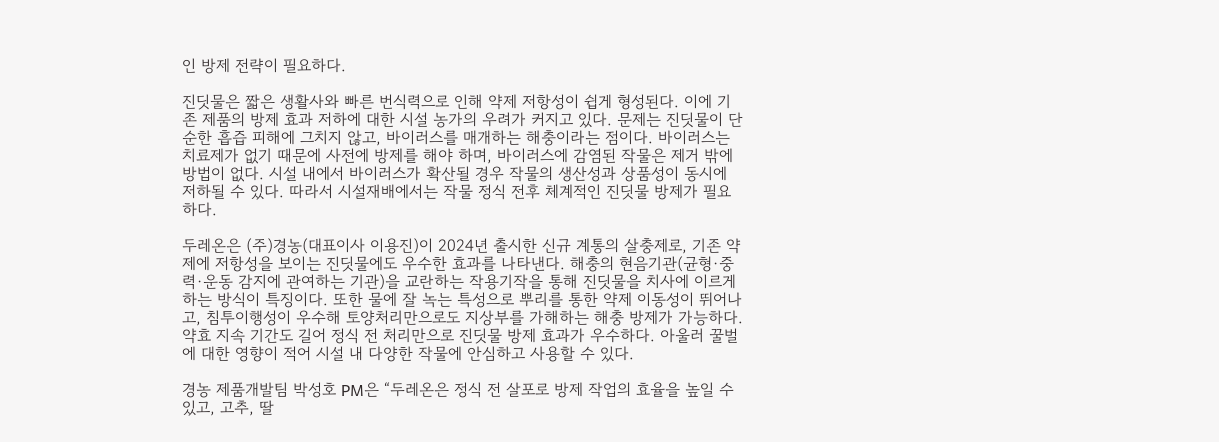인 방제 전략이 필요하다.

진딧물은 짧은 생활사와 빠른 번식력으로 인해 약제 저항성이 쉽게 형성된다. 이에 기존 제품의 방제 효과 저하에 대한 시설 농가의 우려가 커지고 있다. 문제는 진딧물이 단순한 흡즙 피해에 그치지 않고, 바이러스를 매개하는 해충이라는 점이다. 바이러스는 치료제가 없기 때문에 사전에 방제를 해야 하며, 바이러스에 감염된 작물은 제거 밖에 방법이 없다. 시설 내에서 바이러스가 확산될 경우 작물의 생산성과 상품성이 동시에 저하될 수 있다. 따라서 시설재배에서는 작물 정식 전후 체계적인 진딧물 방제가 필요하다.

두레온은 (주)경농(대표이사 이용진)이 2024년 출시한 신규 계통의 살충제로, 기존 약제에 저항성을 보이는 진딧물에도 우수한 효과를 나타낸다. 해충의 현음기관(균형·중력·운동 감지에 관여하는 기관)을 교란하는 작용기작을 통해 진딧물을 치사에 이르게 하는 방식이 특징이다. 또한 물에 잘 녹는 특성으로 뿌리를 통한 약제 이동성이 뛰어나고, 침투이행성이 우수해 토양처리만으로도 지상부를 가해하는 해충 방제가 가능하다. 약효 지속 기간도 길어 정식 전 처리만으로 진딧물 방제 효과가 우수하다. 아울러 꿀벌에 대한 영향이 적어 시설 내 다양한 작물에 안심하고 사용할 수 있다.

경농 제품개발팀 박성호 PM은 “두레온은 정식 전 살포로 방제 작업의 효율을 높일 수 있고, 고추, 딸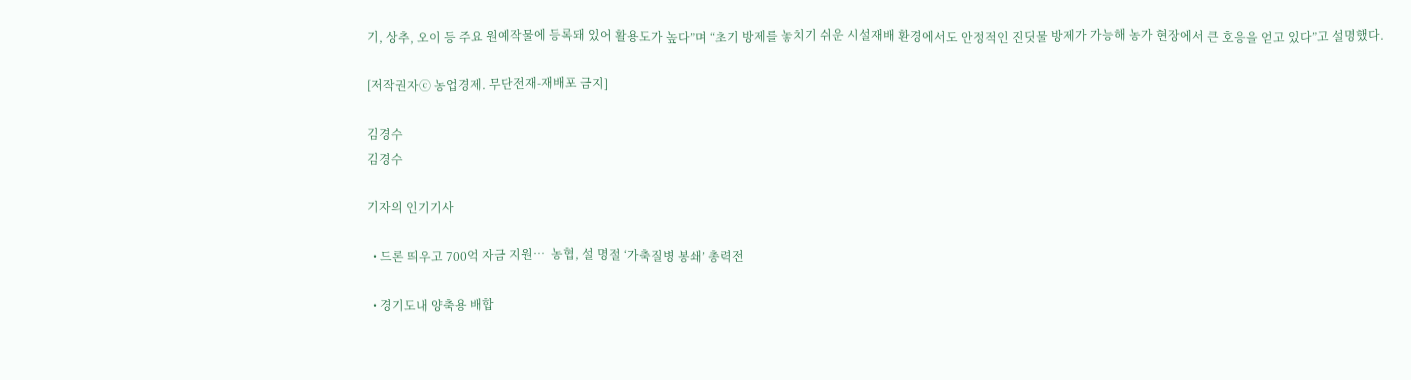기, 상추, 오이 등 주요 원예작물에 등록돼 있어 활용도가 높다”며 “초기 방제를 놓치기 쉬운 시설재배 환경에서도 안정적인 진딧물 방제가 가능해 농가 현장에서 큰 호응을 얻고 있다”고 설명했다.

[저작권자ⓒ 농업경제. 무단전재-재배포 금지]

김경수
김경수

기자의 인기기사

  • 드론 띄우고 700억 자금 지원…  농협, 설 명절 ‘가축질병 봉쇄’ 총력전

  • 경기도내 양축용 배합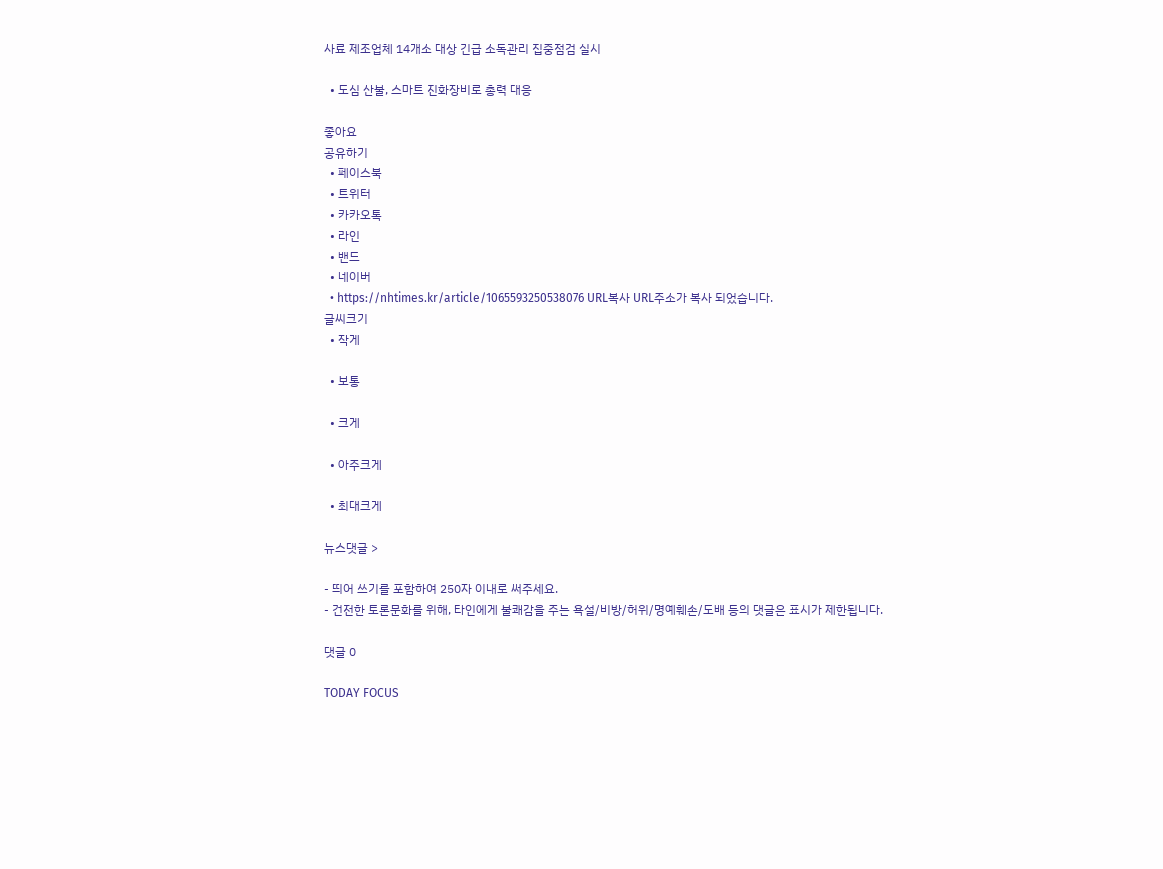사료 제조업체 14개소 대상 긴급 소독관리 집중점검 실시

  • 도심 산불, 스마트 진화장비로 총력 대응

좋아요
공유하기
  • 페이스북
  • 트위터
  • 카카오톡
  • 라인
  • 밴드
  • 네이버
  • https://nhtimes.kr/article/1065593250538076 URL복사 URL주소가 복사 되었습니다.
글씨크기
  • 작게

  • 보통

  • 크게

  • 아주크게

  • 최대크게

뉴스댓글 >

- 띄어 쓰기를 포함하여 250자 이내로 써주세요.
- 건전한 토론문화를 위해, 타인에게 불쾌감을 주는 욕설/비방/허위/명예훼손/도배 등의 댓글은 표시가 제한됩니다.

댓글 0

TODAY FOCUS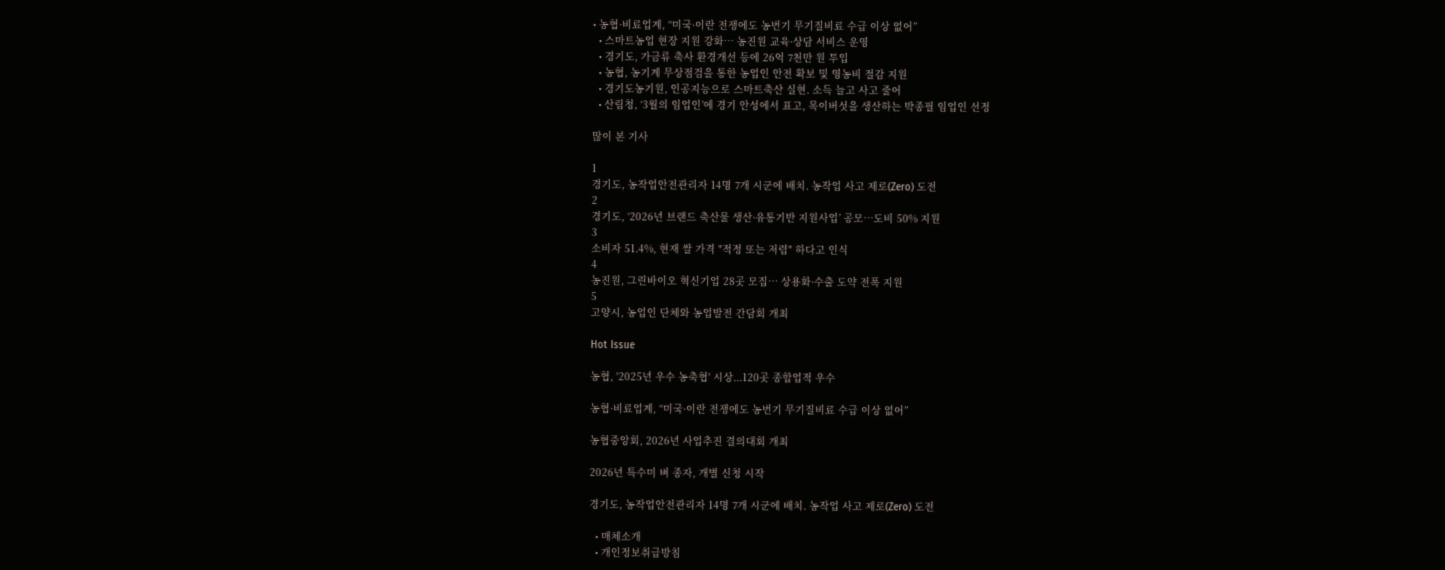• 농협·비료업계, “미국·이란 전쟁에도 농번기 무기질비료 수급 이상 없어”
  • 스마트농업 현장 지원 강화… 농진원 교육·상담 서비스 운영
  • 경기도, 가금류 축사 환경개선 등에 26억 7천만 원 투입
  • 농협, 농기계 무상점검을 통한 농업인 안전 확보 및 영농비 절감 지원
  • 경기도농기원, 인공지능으로 스마트축산 실현. 소득 늘고 사고 줄어
  • 산림청, ‘3월의 임업인’에 경기 안성에서 표고, 목이버섯을 생산하는 박종필 임업인 선정

많이 본 기사

1
경기도, 농작업안전관리자 14명 7개 시군에 배치. 농작업 사고 제로(Zero) 도전
2
경기도, ‘2026년 브랜드 축산물 생산·유통기반 지원사업’ 공모…도비 50% 지원
3
소비자 51.4%, 현재 쌀 가격 "적정 또는 저렴" 하다고 인식
4
농진원, 그린바이오 혁신기업 28곳 모집⋯ 상용화·수출 도약 전폭 지원
5
고양시, 농업인 단체와 농업발전 간담회 개최

Hot Issue

농협, '2025년 우수 농축협' 시상...120곳 종합업적 우수

농협·비료업계, “미국·이란 전쟁에도 농번기 무기질비료 수급 이상 없어”

농협중앙회, 2026년 사업추진 결의대회 개최

2026년 특수미 벼 종자, 개별 신청 시작

경기도, 농작업안전관리자 14명 7개 시군에 배치. 농작업 사고 제로(Zero) 도전

  • 매체소개
  • 개인정보취급방침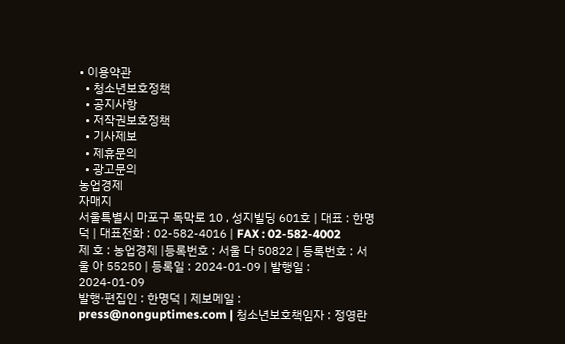• 이용약관
  • 청소년보호정책
  • 공지사항
  • 저작권보호정책
  • 기사제보
  • 제휴문의
  • 광고문의
농업경제
자매지
서울특별시 마포구 독막로 10 , 성지빌딩 601호 | 대표 : 한명덕 | 대표전화 : 02-582-4016 | FAX : 02-582-4002
제 호 : 농업경제 |등록번호 : 서울 다 50822 | 등록번호 : 서울 아 55250 | 등록일 : 2024-01-09 | 발행일 : 2024-01-09
발행·편집인 : 한명덕 | 제보메일 : press@nonguptimes.com | 청소년보호책임자 : 정영란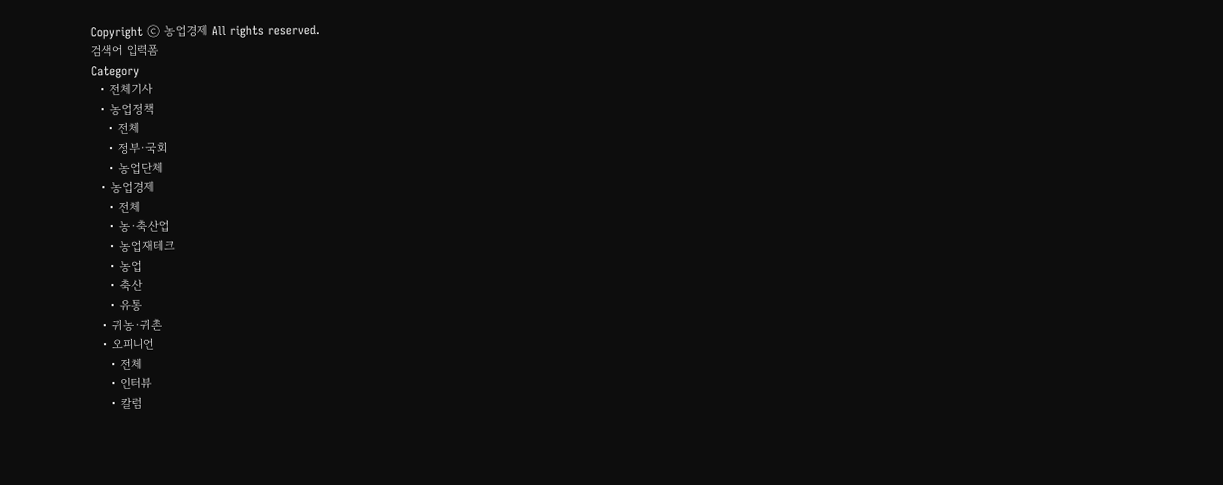Copyright ⓒ 농업경제 All rights reserved.
검색어 입력폼
Category
  • 전체기사
  • 농업정책
    • 전체
    • 정부·국회
    • 농업단체
  • 농업경제
    • 전체
    • 농·축산업
    • 농업재테크
    • 농업
    • 축산
    • 유통
  • 귀농·귀촌
  • 오피니언
    • 전체
    • 인터뷰
    • 칼럼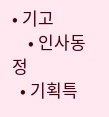• 기고
    • 인사동정
  • 기획특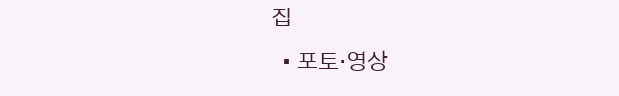집
  • 포토·영상